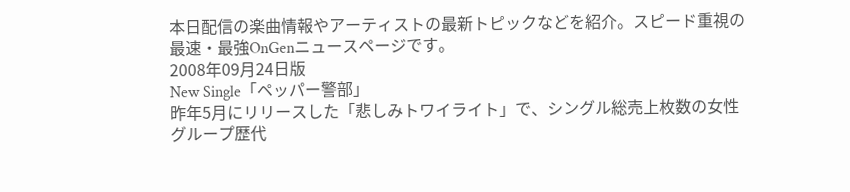本日配信の楽曲情報やアーティストの最新トピックなどを紹介。スピード重視の最速・最強OnGenニュースページです。
2008年09月24日版
New Single「ペッパー警部」
昨年5月にリリースした「悲しみトワイライト」で、シングル総売上枚数の女性グループ歴代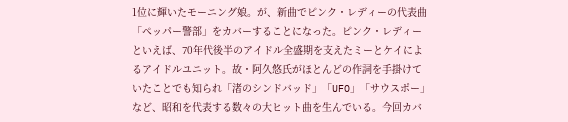1位に輝いたモーニング娘。が、新曲でピンク・レディーの代表曲「ペッパー警部」をカバーすることになった。ピンク・レディーといえば、70年代後半のアイドル全盛期を支えたミーとケイによるアイドルユニット。故・阿久悠氏がほとんどの作詞を手掛けていたことでも知られ「渚のシンドバッド」「UFO」「サウスポー」など、昭和を代表する数々の大ヒット曲を生んでいる。今回カバ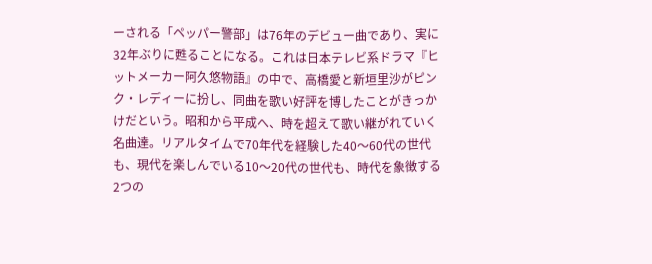ーされる「ペッパー警部」は76年のデビュー曲であり、実に32年ぶりに甦ることになる。これは日本テレビ系ドラマ『ヒットメーカー阿久悠物語』の中で、高橋愛と新垣里沙がピンク・レディーに扮し、同曲を歌い好評を博したことがきっかけだという。昭和から平成へ、時を超えて歌い継がれていく名曲達。リアルタイムで70年代を経験した40〜60代の世代も、現代を楽しんでいる10〜20代の世代も、時代を象徴する2つの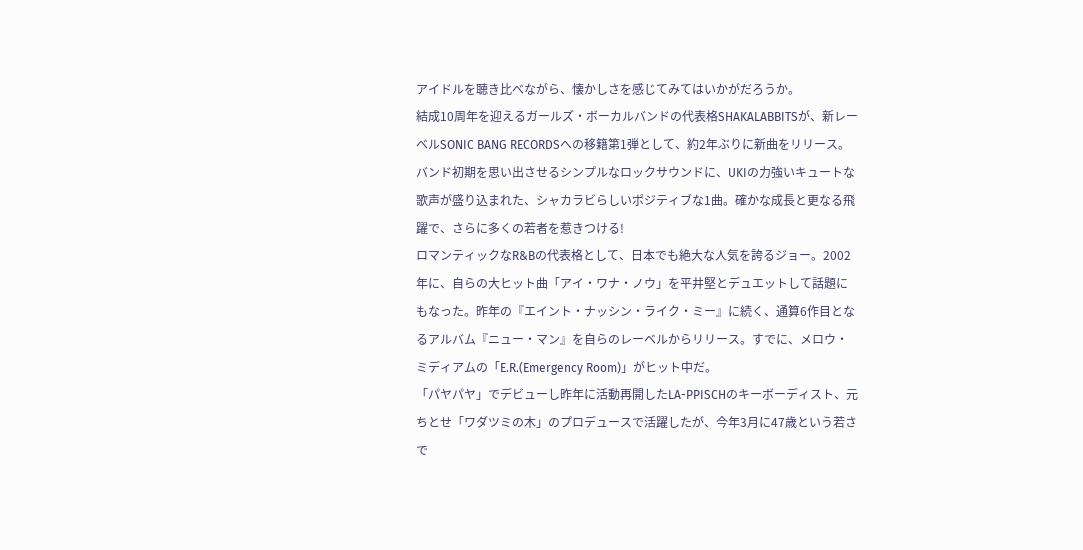アイドルを聴き比べながら、懐かしさを感じてみてはいかがだろうか。
結成10周年を迎えるガールズ・ボーカルバンドの代表格SHAKALABBITSが、新レーベルSONIC BANG RECORDSへの移籍第1弾として、約2年ぶりに新曲をリリース。バンド初期を思い出させるシンプルなロックサウンドに、UKIの力強いキュートな歌声が盛り込まれた、シャカラビらしいポジティブな1曲。確かな成長と更なる飛躍で、さらに多くの若者を惹きつける!
ロマンティックなR&Bの代表格として、日本でも絶大な人気を誇るジョー。2002年に、自らの大ヒット曲「アイ・ワナ・ノウ」を平井堅とデュエットして話題にもなった。昨年の『エイント・ナッシン・ライク・ミー』に続く、通算6作目となるアルバム『ニュー・マン』を自らのレーベルからリリース。すでに、メロウ・ミディアムの「E.R.(Emergency Room)」がヒット中だ。
「パヤパヤ」でデビューし昨年に活動再開したLA-PPISCHのキーボーディスト、元ちとせ「ワダツミの木」のプロデュースで活躍したが、今年3月に47歳という若さで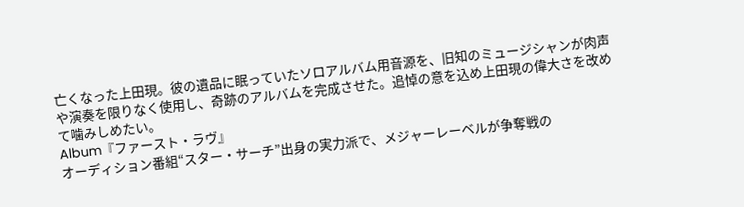亡くなった上田現。彼の遺品に眠っていたソロアルバム用音源を、旧知のミュージシャンが肉声や演奏を限りなく使用し、奇跡のアルバムを完成させた。追悼の意を込め上田現の偉大さを改めて噛みしめたい。
Album『ファースト・ラヴ』
オーディション番組“スター・サーチ”出身の実力派で、メジャーレーベルが争奪戦の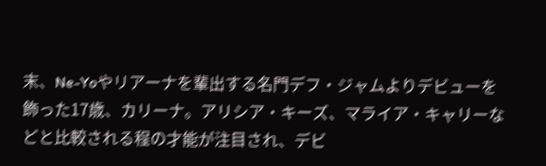末、Ne-Yoやリアーナを輩出する名門デフ・ジャムよりデビューを飾った17歳、カリーナ。アリシア・キーズ、マライア・キャリーなどと比較される程の才能が注目され、デビ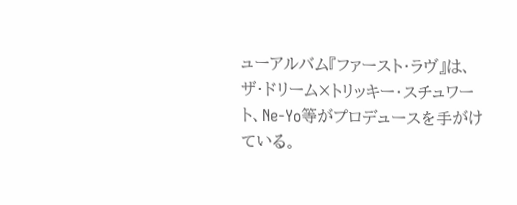ューアルバム『ファースト・ラヴ』は、ザ・ドリーム×トリッキー・スチュワート、Ne-Yo等がプロデュースを手がけている。